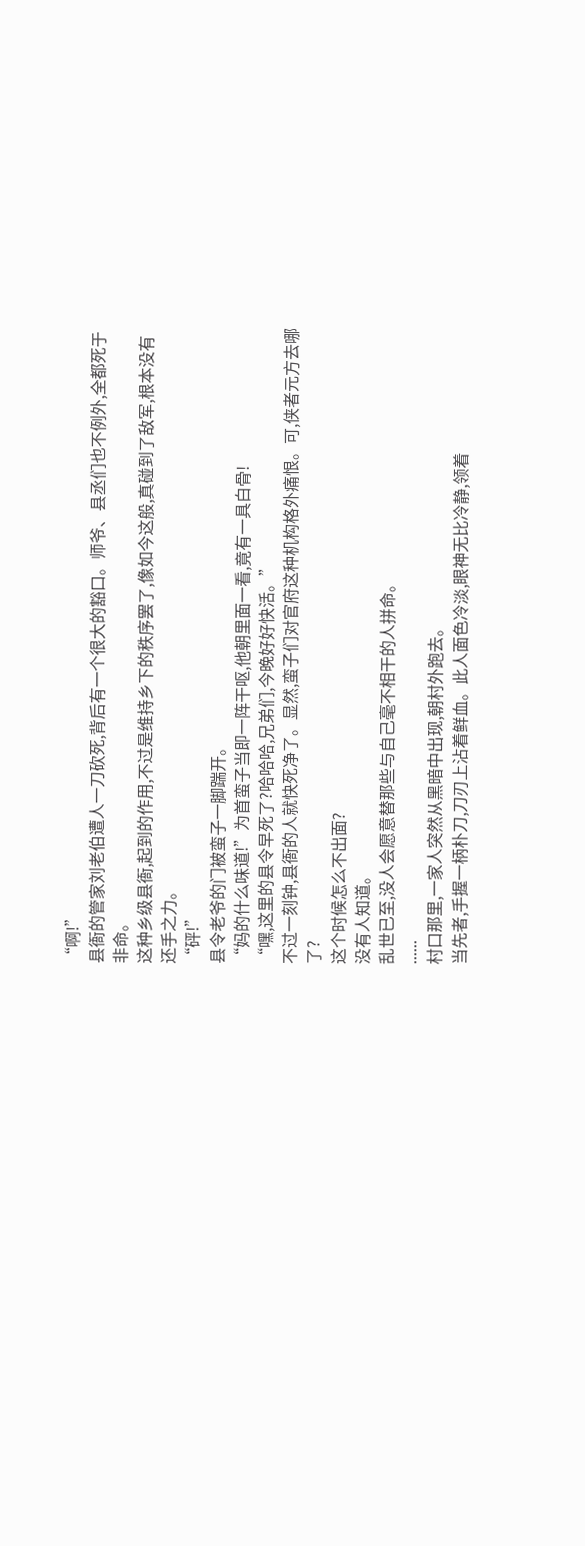“啊!”
县衙的管家刘老伯遭人一刀砍死,背后有一个很大的豁口。师爷、县丞们也不例外,全都死于非命。
这种乡级县衙,起到的作用,不过是维持乡下的秩序罢了,像如今这般,真碰到了敌军,根本没有还手之力。
“砰!”
县令老爷的门被蛮子一脚踹开。
“妈的什么味道!”为首蛮子当即一阵干呕,他朝里面一看,竟有一具白骨!
“嘿,这里的县令早死了?哈哈哈,兄弟们,今晚好好快活。”
不过一刻钟,县衙的人就快死净了。显然,蛮子们对官府这种机构格外痛恨。可,侠者元方去哪了?
这个时候怎么不出面?
没有人知道。
乱世已至,没人会愿意替那些与自己毫不相干的人拼命。
......
村口那里,一家人突然从黑暗中出现,朝村外跑去。
当先者,手握一柄朴刀,刀刃上沾着鲜血。此人面色冷淡,眼神无比冷静,领着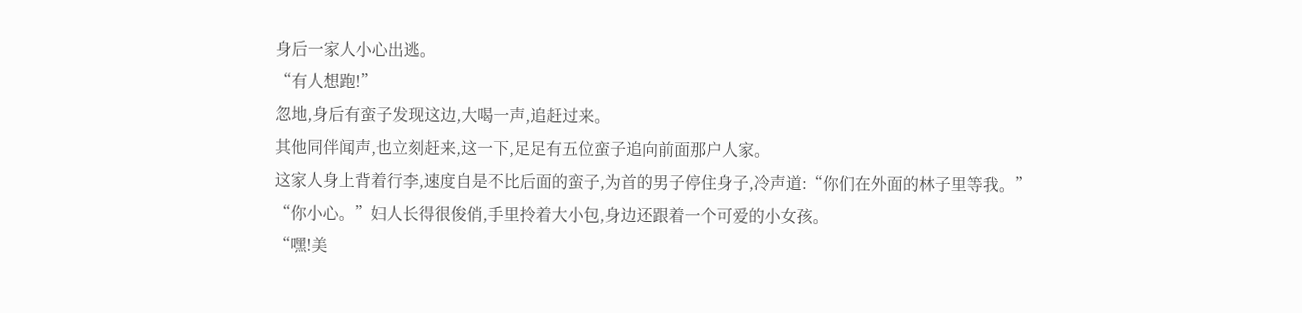身后一家人小心出逃。
“有人想跑!”
忽地,身后有蛮子发现这边,大喝一声,追赶过来。
其他同伴闻声,也立刻赶来,这一下,足足有五位蛮子追向前面那户人家。
这家人身上背着行李,速度自是不比后面的蛮子,为首的男子停住身子,冷声道:“你们在外面的林子里等我。”
“你小心。”妇人长得很俊俏,手里拎着大小包,身边还跟着一个可爱的小女孩。
“嘿!美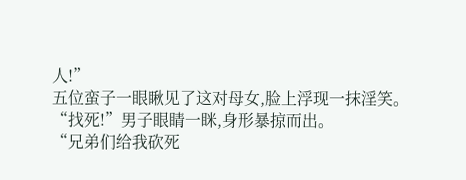人!”
五位蛮子一眼瞅见了这对母女,脸上浮现一抹淫笑。
“找死!”男子眼睛一眯,身形暴掠而出。
“兄弟们给我砍死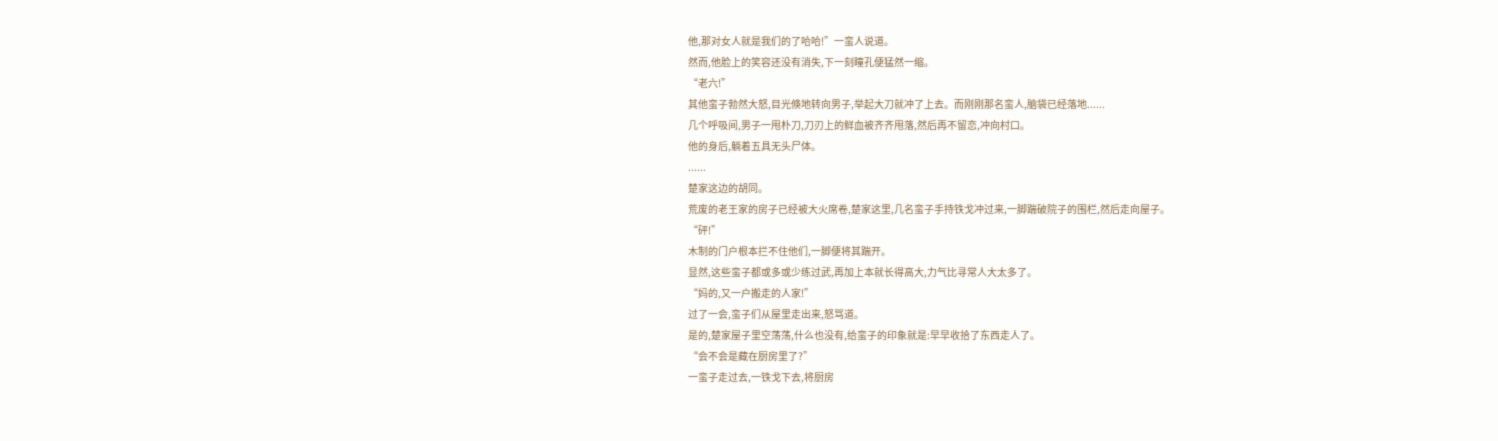他,那对女人就是我们的了哈哈!”一蛮人说道。
然而,他脸上的笑容还没有消失,下一刻瞳孔便猛然一缩。
“老六!”
其他蛮子勃然大怒,目光倏地转向男子,举起大刀就冲了上去。而刚刚那名蛮人,脑袋已经落地......
几个呼吸间,男子一甩朴刀,刀刃上的鲜血被齐齐甩落,然后再不留恋,冲向村口。
他的身后,躺着五具无头尸体。
......
楚家这边的胡同。
荒废的老王家的房子已经被大火席卷,楚家这里,几名蛮子手持铁戈冲过来,一脚踹破院子的围栏,然后走向屋子。
“砰!”
木制的门户根本拦不住他们,一脚便将其踹开。
显然,这些蛮子都或多或少练过武,再加上本就长得高大,力气比寻常人大太多了。
“妈的,又一户搬走的人家!”
过了一会,蛮子们从屋里走出来,怒骂道。
是的,楚家屋子里空荡荡,什么也没有,给蛮子的印象就是:早早收拾了东西走人了。
“会不会是藏在厨房里了?”
一蛮子走过去,一铁戈下去,将厨房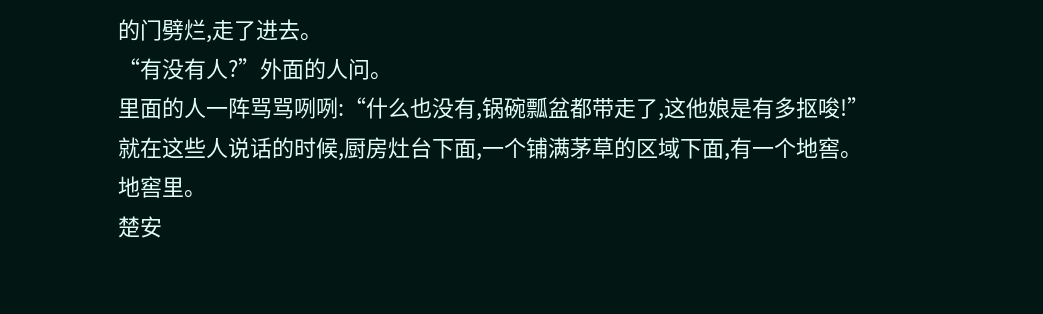的门劈烂,走了进去。
“有没有人?”外面的人问。
里面的人一阵骂骂咧咧:“什么也没有,锅碗瓢盆都带走了,这他娘是有多抠唆!”
就在这些人说话的时候,厨房灶台下面,一个铺满茅草的区域下面,有一个地窖。
地窖里。
楚安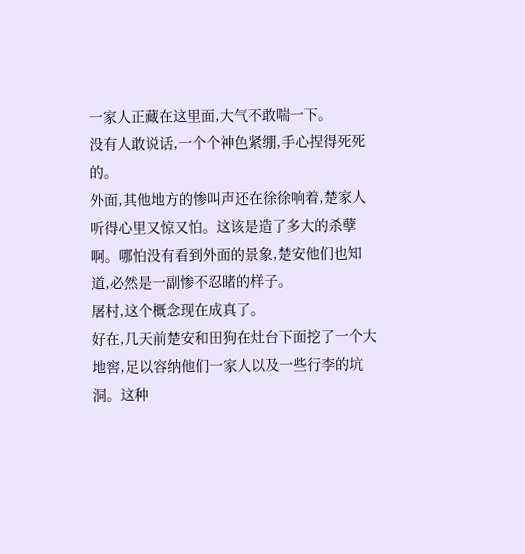一家人正藏在这里面,大气不敢喘一下。
没有人敢说话,一个个神色紧绷,手心捏得死死的。
外面,其他地方的惨叫声还在徐徐响着,楚家人听得心里又惊又怕。这该是造了多大的杀孽啊。哪怕没有看到外面的景象,楚安他们也知道,必然是一副惨不忍睹的样子。
屠村,这个概念现在成真了。
好在,几天前楚安和田狗在灶台下面挖了一个大地窖,足以容纳他们一家人以及一些行李的坑洞。这种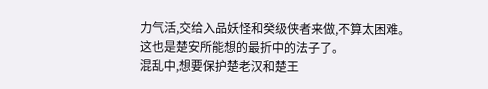力气活,交给入品妖怪和癸级侠者来做,不算太困难。
这也是楚安所能想的最折中的法子了。
混乱中,想要保护楚老汉和楚王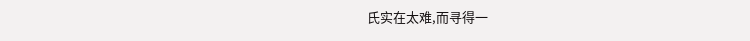氏实在太难,而寻得一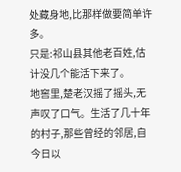处藏身地,比那样做要简单许多。
只是:祁山县其他老百姓,估计没几个能活下来了。
地窖里,楚老汉摇了摇头,无声叹了口气。生活了几十年的村子,那些曾经的邻居,自今日以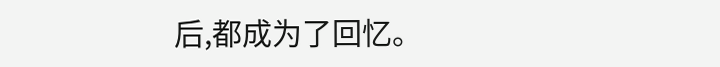后,都成为了回忆。